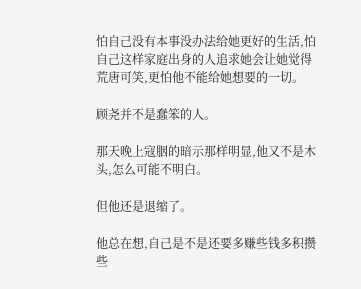怕自己没有本事没办法给她更好的生活,怕自己这样家庭出身的人追求她会让她觉得荒唐可笑,更怕他不能给她想要的一切。

顾尧并不是蠢笨的人。

那天晚上寇胭的暗示那样明显,他又不是木头,怎么可能不明白。

但他还是退缩了。

他总在想,自己是不是还要多赚些钱多积攒些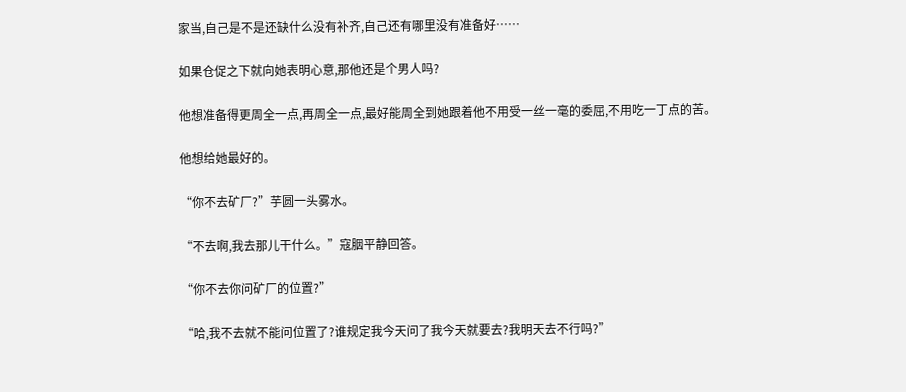家当,自己是不是还缺什么没有补齐,自己还有哪里没有准备好……

如果仓促之下就向她表明心意,那他还是个男人吗?

他想准备得更周全一点,再周全一点,最好能周全到她跟着他不用受一丝一毫的委屈,不用吃一丁点的苦。

他想给她最好的。

“你不去矿厂?”芋圆一头雾水。

“不去啊,我去那儿干什么。”寇胭平静回答。

“你不去你问矿厂的位置?”

“哈,我不去就不能问位置了?谁规定我今天问了我今天就要去?我明天去不行吗?”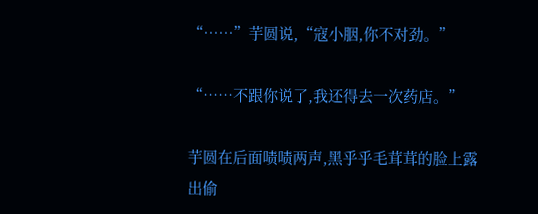“……”芋圆说,“寇小胭,你不对劲。”

“……不跟你说了,我还得去一次药店。”

芋圆在后面啧啧两声,黑乎乎毛茸茸的脸上露出偷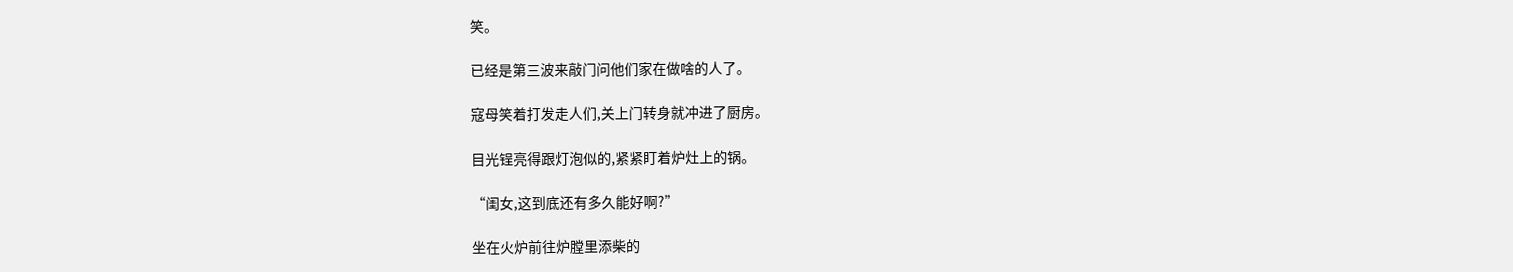笑。

已经是第三波来敲门问他们家在做啥的人了。

寇母笑着打发走人们,关上门转身就冲进了厨房。

目光锃亮得跟灯泡似的,紧紧盯着炉灶上的锅。

“闺女,这到底还有多久能好啊?”

坐在火炉前往炉膛里添柴的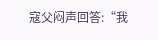寇父闷声回答:“我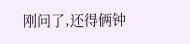刚问了,还得俩钟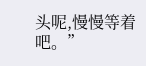头呢,慢慢等着吧。”